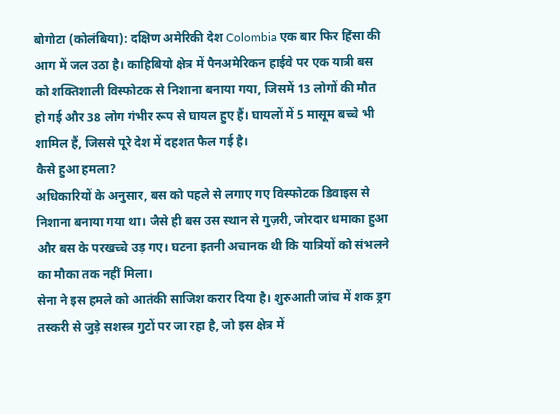बोगोटा (कोलंबिया): दक्षिण अमेरिकी देश Colombia एक बार फिर हिंसा की आग में जल उठा है। काहिबियो क्षेत्र में पैनअमेरिकन हाईवे पर एक यात्री बस को शक्तिशाली विस्फोटक से निशाना बनाया गया, जिसमें 13 लोगों की मौत हो गई और 38 लोग गंभीर रूप से घायल हुए हैं। घायलों में 5 मासूम बच्चे भी शामिल हैं, जिससे पूरे देश में दहशत फैल गई है।
कैसे हुआ हमला?
अधिकारियों के अनुसार, बस को पहले से लगाए गए विस्फोटक डिवाइस से निशाना बनाया गया था। जैसे ही बस उस स्थान से गुज़री, जोरदार धमाका हुआ और बस के परखच्चे उड़ गए। घटना इतनी अचानक थी कि यात्रियों को संभलने का मौका तक नहीं मिला।
सेना ने इस हमले को आतंकी साजिश करार दिया है। शुरुआती जांच में शक ड्रग तस्करी से जुड़े सशस्त्र गुटों पर जा रहा है, जो इस क्षेत्र में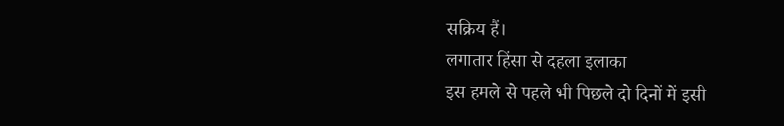सक्रिय हैं।
लगातार हिंसा से दहला इलाका
इस हमले से पहले भी पिछले दो दिनों में इसी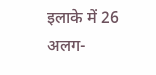इलाके में 26 अलग-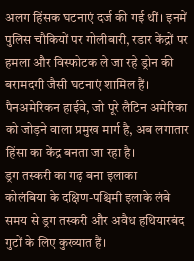अलग हिंसक घटनाएं दर्ज की गई थीं। इनमें पुलिस चौकियों पर गोलीबारी, रडार केंद्रों पर हमला और विस्फोटक ले जा रहे ड्रोन की बरामदगी जैसी घटनाएं शामिल हैं।
पैनअमेरिकन हाईवे, जो पूरे लैटिन अमेरिका को जोड़ने वाला प्रमुख मार्ग है, अब लगातार हिंसा का केंद्र बनता जा रहा है।
ड्रग तस्करी का गढ़ बना इलाका
कोलंबिया के दक्षिण-पश्चिमी इलाके लंबे समय से ड्रग तस्करी और अवैध हथियारबंद गुटों के लिए कुख्यात हैं।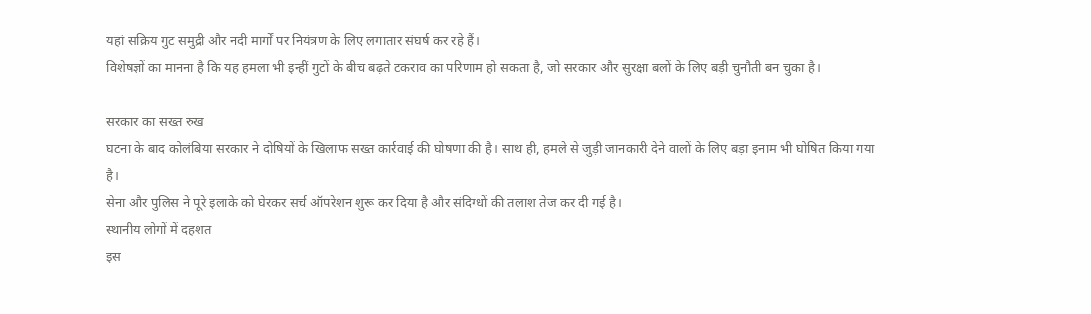यहां सक्रिय गुट समुद्री और नदी मार्गों पर नियंत्रण के लिए लगातार संघर्ष कर रहे हैं।
विशेषज्ञों का मानना है कि यह हमला भी इन्हीं गुटों के बीच बढ़ते टकराव का परिणाम हो सकता है, जो सरकार और सुरक्षा बलों के लिए बड़ी चुनौती बन चुका है।

सरकार का सख्त रुख
घटना के बाद कोलंबिया सरकार ने दोषियों के खिलाफ सख्त कार्रवाई की घोषणा की है। साथ ही, हमले से जुड़ी जानकारी देने वालों के लिए बड़ा इनाम भी घोषित किया गया है।
सेना और पुलिस ने पूरे इलाके को घेरकर सर्च ऑपरेशन शुरू कर दिया है और संदिग्धों की तलाश तेज कर दी गई है।
स्थानीय लोगों में दहशत
इस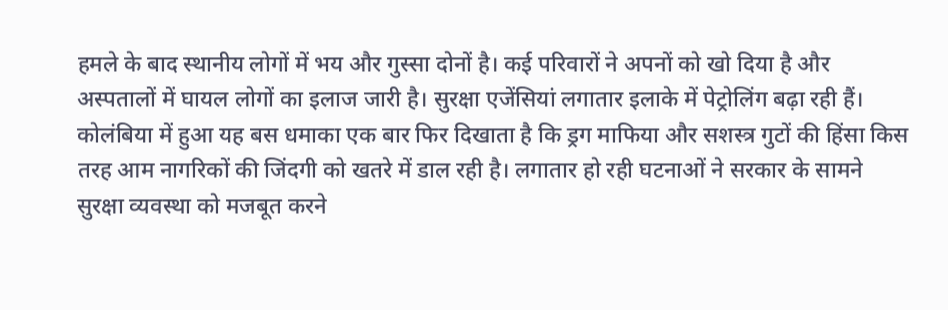हमले के बाद स्थानीय लोगों में भय और गुस्सा दोनों है। कई परिवारों ने अपनों को खो दिया है और अस्पतालों में घायल लोगों का इलाज जारी है। सुरक्षा एजेंसियां लगातार इलाके में पेट्रोलिंग बढ़ा रही हैं।
कोलंबिया में हुआ यह बस धमाका एक बार फिर दिखाता है कि ड्रग माफिया और सशस्त्र गुटों की हिंसा किस तरह आम नागरिकों की जिंदगी को खतरे में डाल रही है। लगातार हो रही घटनाओं ने सरकार के सामने सुरक्षा व्यवस्था को मजबूत करने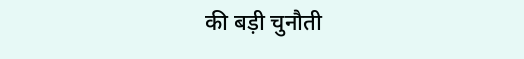की बड़ी चुनौती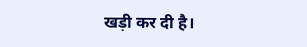खड़ी कर दी है।